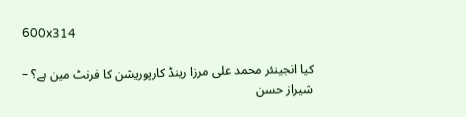600x314

کیا انجینئر محمد علی مرزا رینڈ کارپوریشن کا فرنٹ مین ہے؟ – شیراز حسن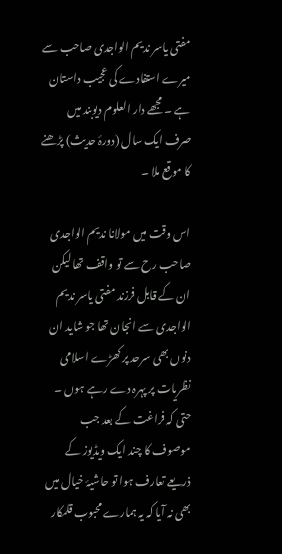مفتی یاسر ندیم الواجدی صاحب سے میرے استفادے کی عجیب داستان ہے ۔ مجھے دار العلوم دیوبند میں صرف ایک سال (دورۂ حدیث) پڑھنے کا موقع ملا ۔

اس وقت میں مولانا ندیم الواجدی صاحب رح سے تو واقف تھا لیکن ان کے قابل فرزند مفتی یاسر ندیم الواجدی سے انجان تھا جو شاید ان دنوں بھی سرحد پر کھڑے اسلامی نظریات پر پہرہ دے رہے ہوں ۔ حتی کہ فراغت کے بعد جب موصوف کا چند ایک ویڈیوز کے ذریعے تعارف ہوا تو حاشیۂ خیال میں بھی نہ آیا کہ یہ ہمارے محبوب قلمکار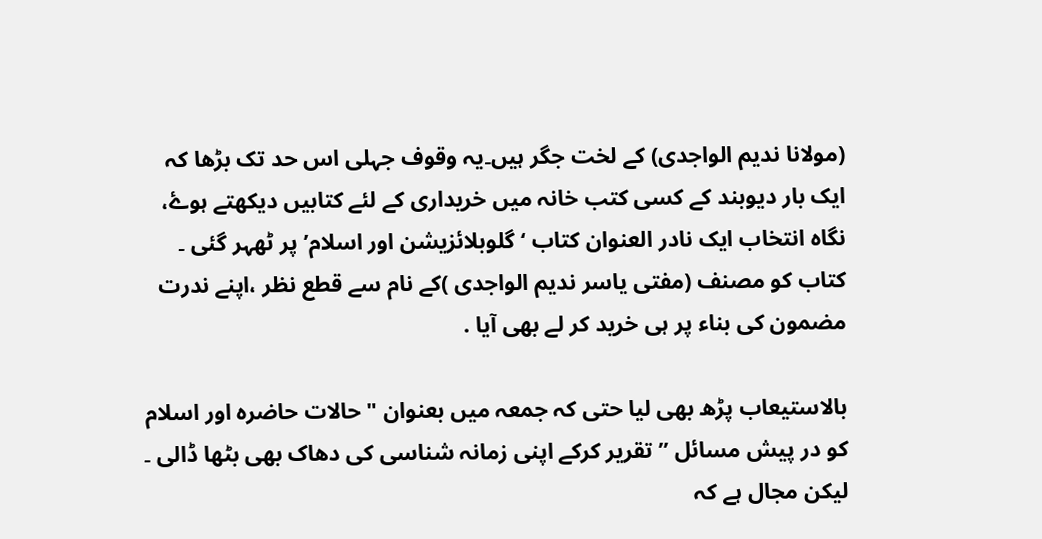(مولانا ندیم الواجدی) کے لخت جگر ہیں۔یہ وقوف جہلی اس حد تک بڑھا کہ ایک بار دیوبند کے کسی کتب خانہ میں خریداری کے لئے کتابیں دیکھتے ہوۓ، نگاہ انتخاب ایک نادر العنوان کتاب ‘ گلوبلائزیشن اور اسلام’ پر ٹھہر گئی ۔ کتاب کو مصنف (مفتی یاسر ندیم الواجدی )کے نام سے قطع نظر ،اپنے ندرت مضمون کی بناء پر ہی خرید کر لے بھی آیا .

بالاستیعاب پڑھ بھی لیا حتی کہ جمعہ میں بعنوان "حالات حاضرہ اور اسلام کو در پیش مسائل ” تقریر کرکے اپنی زمانہ شناسی کی دھاک بھی بٹھا ڈالی ۔ لیکن مجال ہے کہ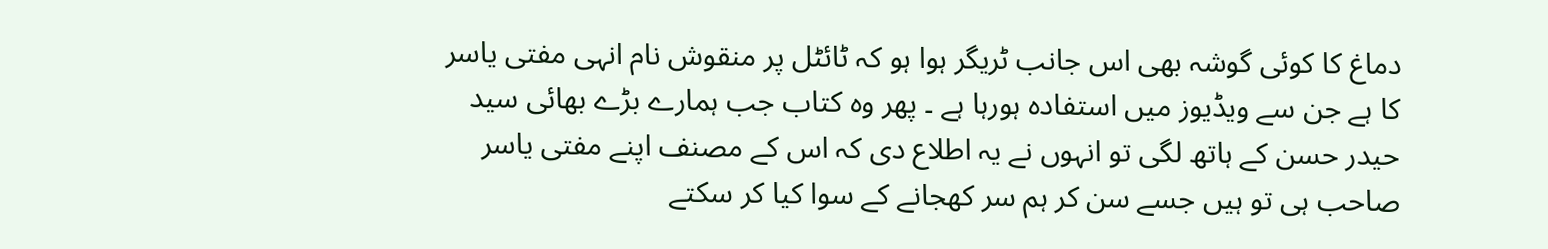دماغ کا کوئی گوشہ بھی اس جانب ٹریگر ہوا ہو کہ ٹائٹل پر منقوش نام انہی مفتی یاسر کا ہے جن سے ویڈیوز میں استفادہ ہورہا ہے ۔ پھر وہ کتاب جب ہمارے بڑے بھائی سید حیدر حسن کے ہاتھ لگی تو انہوں نے یہ اطلاع دی کہ اس کے مصنف اپنے مفتی یاسر صاحب ہی تو ہیں جسے سن کر ہم سر کھجانے کے سوا کیا کر سکتے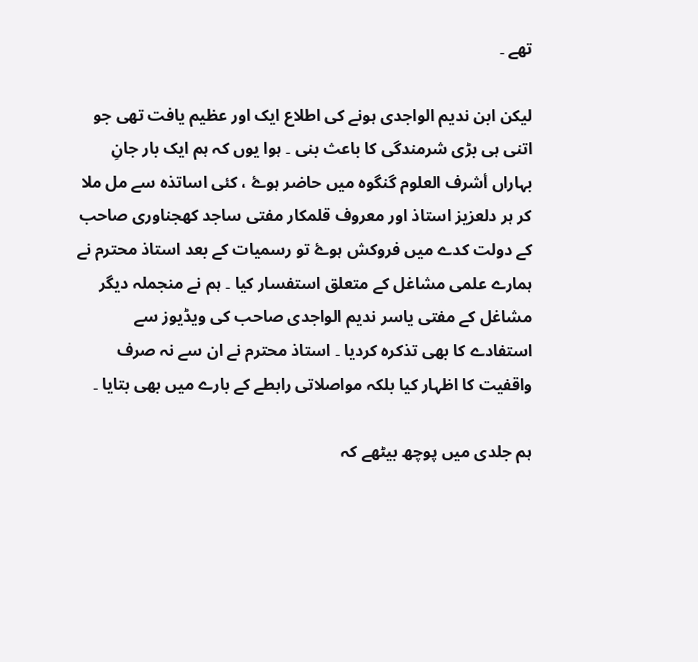تھے ۔

لیکن ابن ندیم الواجدی ہونے کی اطلاع ایک اور عظیم یافت تھی جو اتنی ہی بڑی شرمندگی کا باعث بنی ۔ ہوا یوں کہ ہم ایک بار جانِ بہاراں أشرف العلوم گنگوہ میں حاضر ہوۓ ، کئی اساتذہ سے مل ملا کر ہر دلعزیز استاذ اور معروف قلمکار مفتی ساجد کھجناوری صاحب کے دولت کدے میں فروکش ہوۓ تو رسمیات کے بعد استاذ محترم نے ہمارے علمی مشاغل کے متعلق استفسار کیا ۔ ہم نے منجملہ دیگر مشاغل کے مفتی یاسر ندیم الواجدی صاحب کی ویڈیوز سے استفادے کا بھی تذکرہ کردیا ۔ استاذ محترم نے ان سے نہ صرف واقفیت کا اظہار کیا بلکہ مواصلاتی رابطے کے بارے میں بھی بتایا ۔

ہم جلدی میں پوچھ بیٹھے کہ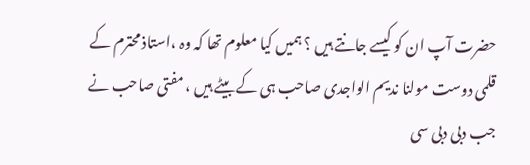حضرت آپ ان کو کیسے جانتے ہیں ؟ ہمیں کیا معلوم تھا کہ وہ ،استاذ محترم کے قلمی دوست مولنا ندیم الواجدی صاحب ہی کے بیٹے ہیں ، مفتی صاحب نے جب دبی دبی سی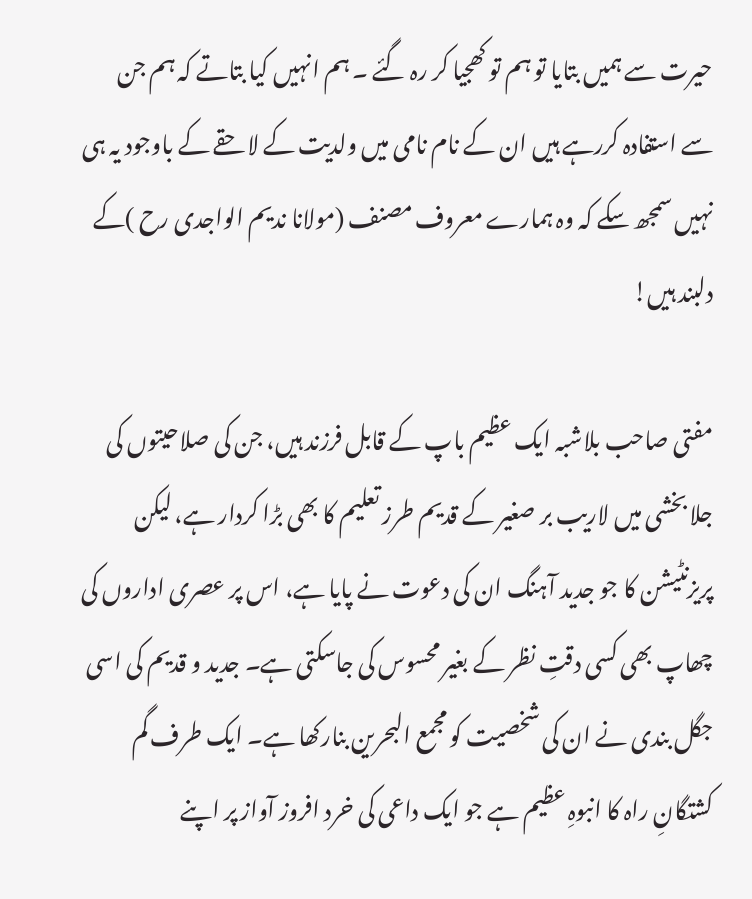حیرت سے ہمیں بتایا تو ہم تو کھجیا کر رہ گئے ۔ ہم انہیں کیا بتاتے کہ ہم جن سے استفادہ کررہے ہیں ان کے نام نامی میں ولدیت کے لاحقے کے باوجود یہ ہی نہیں سمجھ سکے کہ وہ ہمارے معروف مصنف (مولانا ندیم الواجدی رح )کے دلبند ہیں!

مفتی صاحب بلاشبہ ایک عظیم باپ کے قابل فرزند ہیں، جن کی صلاحیتوں کی جلا بخشی میں لاریب بر صغیر کے قدیم طرز تعلیم کا بھی بڑا کردار ہے، لیکن پریزنٹیشن کا جو جدید آہنگ ان کی دعوت نے پایا ہے، اس پر عصری اداروں کی چھاپ بھی کسی دقتِ نظر کے بغیر محسوس کی جاسکتی ہے۔ جدید و قدیم کی اسی جگل بندی نے ان کی شخصیت کو مجمع البحرین بنارکھا ہے۔ ایک طرف گم کشتگانِ راہ کا انبوہِ عظیم ہے جو ایک داعی کی خرد افروز آواز پر اپنے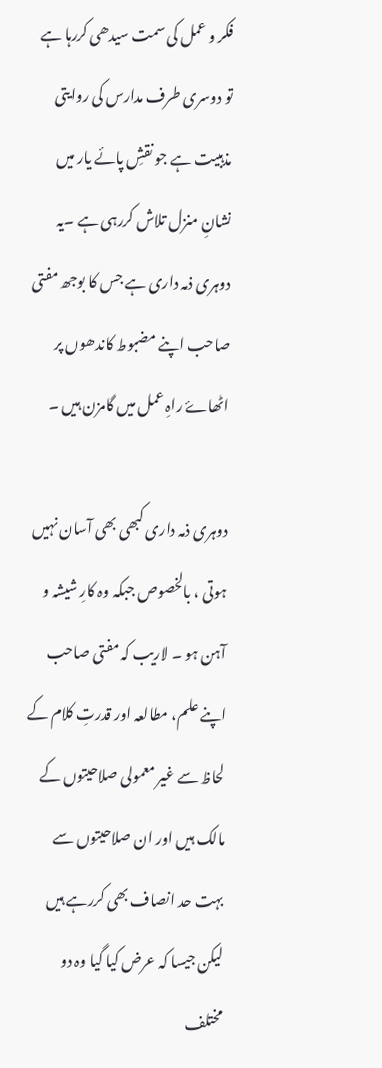فکر و عمل کی سمت سیدھی کررہا ہے تو دوسری طرف مدارس کی روایتی مذہبیت ہے جو نقشِ پائے یار میں نشانِ منزل تلاش کررہی ہے ۔یہ دوہری ذمہ داری ہے جس کا بوجھ مفتی صاحب اپنے مضبوط کاندھوں پر اٹھاۓ راہِ عمل میں گامزن ہیں ۔

دوہری ذمہ داری کبھی بھی آسان نہیں ہوتی ، بالخصوص جبکہ وہ کارِ شیشہ و آہن ہو ۔ لاریب کہ مفتی صاحب اپنے علم، مطالعہ اور قدرتِ کلام کے لحاظ سے غیر معمولی صلاحیتوں کے مالک ہیں اور ان صلاحیتوں سے بہت حد انصاف بھی کررہے ہیں لیکن جیسا کہ عرض کیا گیا وہ دو مختلف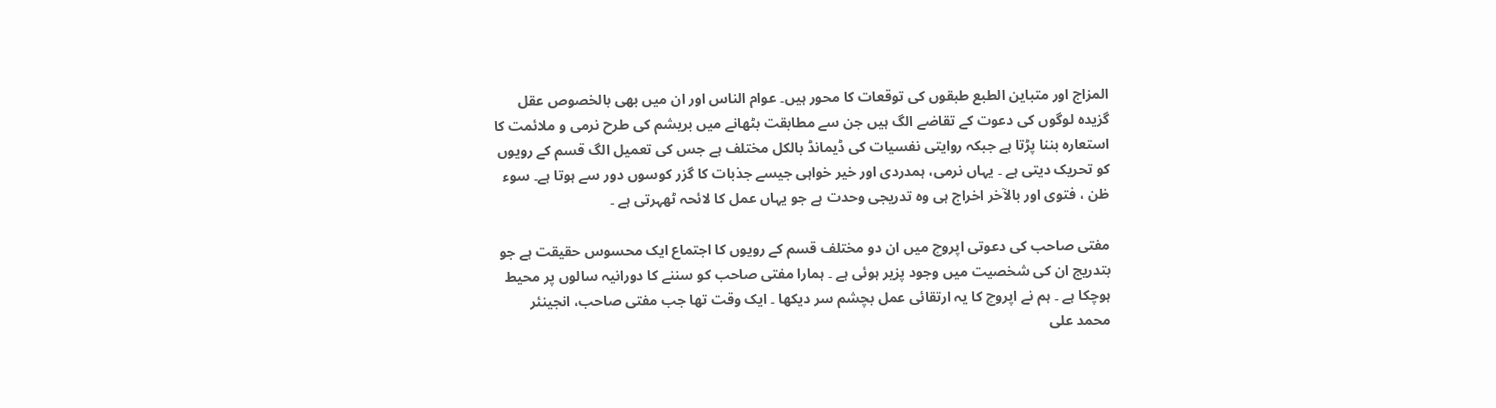المزاج اور متباین الطبع طبقوں کی توقعات کا محور ہیں۔ عوام الناس اور ان میں بھی بالخصوص عقل گزیدہ لوگوں کی دعوت کے تقاضے الگ ہیں جن سے مطابقت بٹھانے میں بریشم کی طرح نرمی و ملائمت کا استعارہ بننا پڑتا ہے جبکہ روایتی نفسیات کی ڈیمانڈ بالکل مختلف ہے جس کی تعمیل الگ قسم کے رویوں کو تحریک دیتی ہے ۔ یہاں نرمی، ہمدردی اور خیر خواہی جیسے جذبات کا گزر کوسوں دور سے ہوتا ہے۔ سوء ظن ، فتوی اور بالآخر اخراج ہی وہ تدریجی وحدت ہے جو یہاں عمل کا لائحہ ٹھہرتی ہے ۔

مفتی صاحب کی دعوتی اپروچ میں ان دو مختلف قسم کے رویوں کا اجتماع ایک محسوس حقیقت ہے جو بتدریج ان کی شخصیت میں وجود پزیر ہوئی ہے ۔ ہمارا مفتی صاحب کو سننے کا دورانیہ سالوں پر محیط ہوچکا ہے ۔ ہم نے اپروچ کا یہ ارتقائی عمل بچشم سر دیکھا ۔ ایک وقت تھا جب مفتی صاحب، انجینئر محمد علی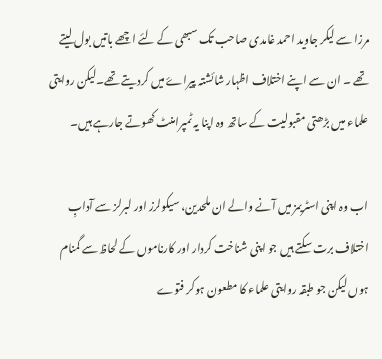مرزا سے لیکر جاوید احمد غامدی صاحب تک سبھی کے لئے اچھے باتیں بول لیتے تھے ۔ ان سے اپنے اختلاف اظہار شائشتہ پیراۓ میں کردیتے تھے۔لیکن روایتی علماء میں بڑھتی مقبولیت کے ساتھ وہ اپنا یہ ٹمپرامنٹ کھوتے جارہے ہیں۔

اب وہ اپنی اسٹریمز میں آنے والے ان ملحدین، سیکولرز اور لبرلز سے آدابِ اختلاف برت سکتے ہیں جو اپنی شناخت کردار اور کارناموں کے لحاظ سے گمنام ہوں لیکن جو طبقہ روایتی علماء کا مطعون ہوکر فتوے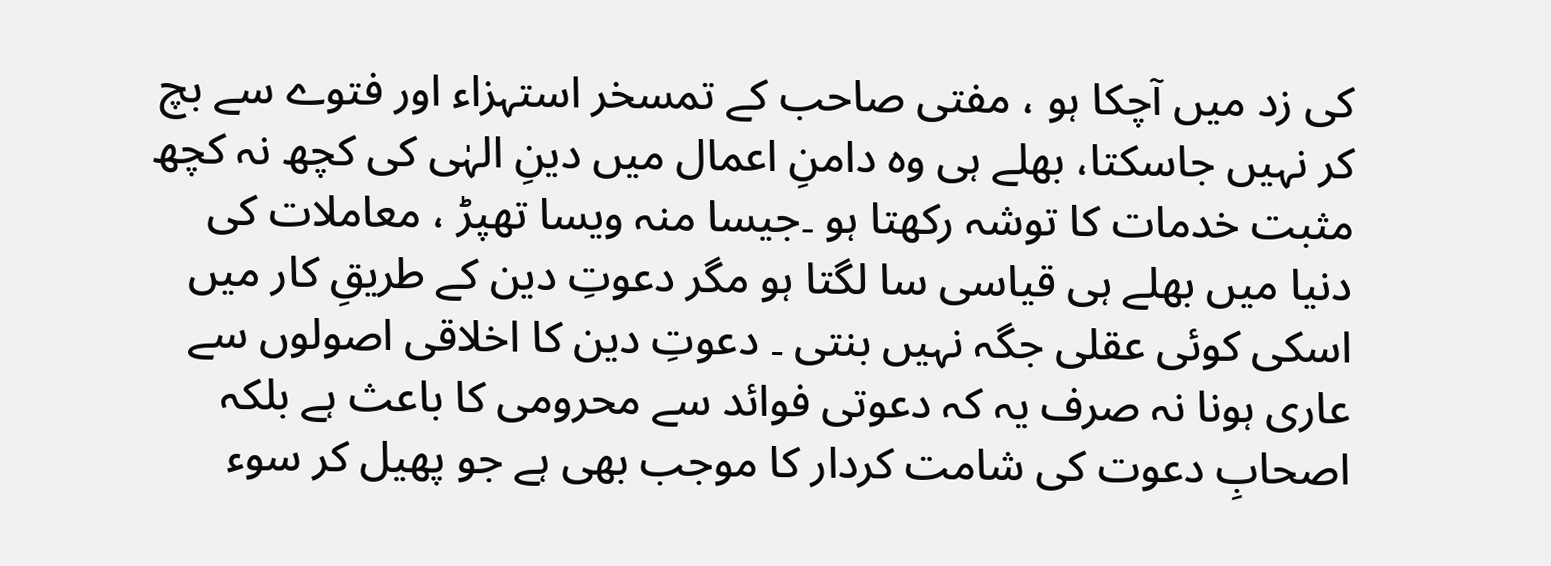کی زد میں آچکا ہو ، مفتی صاحب کے تمسخر استہزاء اور فتوے سے بچ کر نہیں جاسکتا، بھلے ہی وہ دامنِ اعمال میں دینِ الہٰی کی کچھ نہ کچھ مثبت خدمات کا توشہ رکھتا ہو ۔جیسا منہ ویسا تھپڑ ، معاملات کی دنیا میں بھلے ہی قیاسی سا لگتا ہو مگر دعوتِ دین کے طریقِ کار میں اسکی کوئی عقلی جگہ نہیں بنتی ۔ دعوتِ دین کا اخلاقی اصولوں سے عاری ہونا نہ صرف یہ کہ دعوتی فوائد سے محرومی کا باعث ہے بلکہ اصحابِ دعوت کی شامت کردار کا موجب بھی ہے جو پھیل کر سوء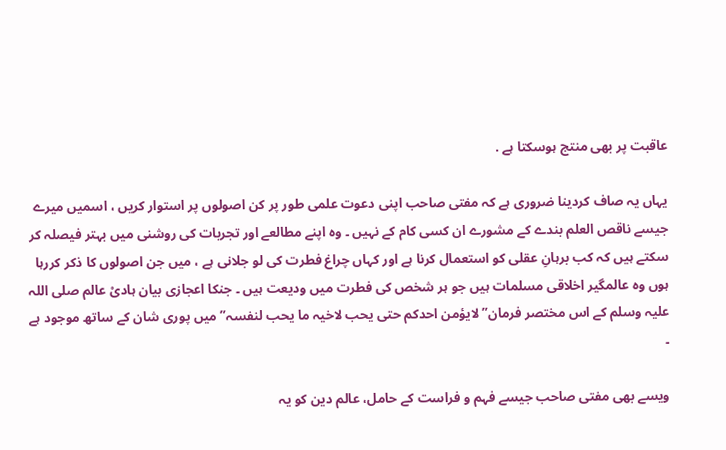عاقبت پر بھی منتج ہوسکتا ہے .

یہاں یہ صاف کردینا ضروری ہے کہ مفتی صاحب اپنی دعوت علمی طور پر کن اصولوں پر استوار کریں ، اسمیں میرے جیسے ناقص العلم بندے کے مشورے ان کسی کام کے نہیں ۔ وہ اپنے مطالعے اور تجربات کی روشنی میں بہتر فیصلہ کر سکتے ہیں کہ کب برہانِ عقلی کو استعمال کرنا ہے اور کہاں چراغ فطرت کی لو جلانی ہے ، میں جن اصولوں کا ذکر کررہا ہوں وہ عالمگیر اخلاقی مسلمات ہیں جو ہر شخص کی فطرت میں ودیعت ہیں ۔ جنکا اعجازی بیان ہادیْ عالم صلی اللہ علیہ وسلم کے اس مختصر فرمان” لایؤمن احدکم حتی یحب لاخیہ ما یحب لنفسہ” میں پوری شان کے ساتھ موجود ہے ۔

ویسے بھی مفتی صاحب جیسے فہم و فراست کے حامل، عالم دین کو یہ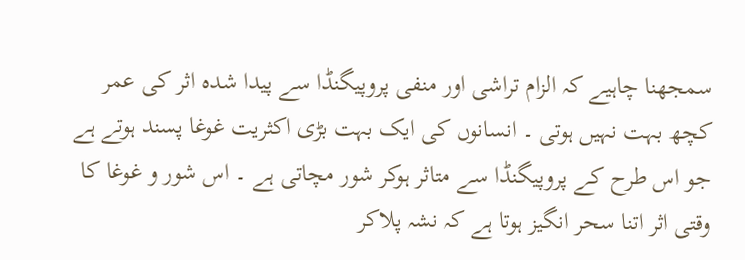سمجھنا چاہیے کہ الزام تراشی اور منفی پروپیگنڈا سے پیدا شدہ اثر کی عمر کچھ بہت نہیں ہوتی ۔ انسانوں کی ایک بہت بڑی اکثریت غوغا پسند ہوتے ہے جو اس طرح کے پروپیگنڈا سے متاثر ہوکر شور مچاتی ہے ۔ اس شور و غوغا کا وقتی اثر اتنا سحر انگیز ہوتا ہے کہ نشہ پلاکر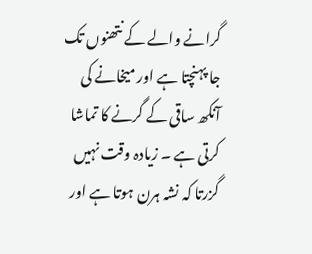گرانے والے کے نتھنوں تک جا پہنچتا ہے اور میخانے کی آنکھ ساقی کے گرنے کا تماشا کرتی ہے ۔ زیادہ وقت نہیں گزرتا کہ نشہ ہرن ہوتا ہے اور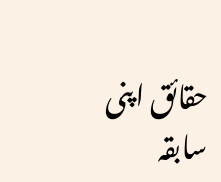حقائق اپنی سابقہ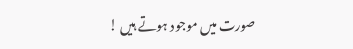صورت میں موجود ہوتے ہیں !